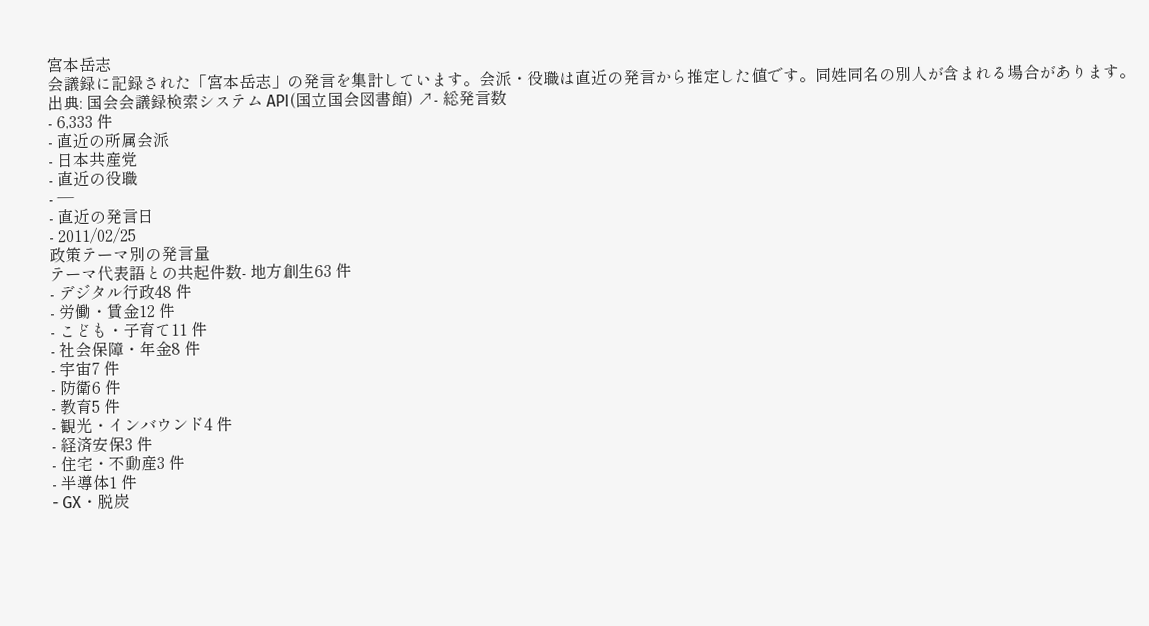宮本岳志
会議録に記録された「宮本岳志」の発言を集計しています。会派・役職は直近の発言から推定した値です。同姓同名の別人が含まれる場合があります。
出典: 国会会議録検索システム API(国立国会図書館) ↗- 総発言数
- 6,333 件
- 直近の所属会派
- 日本共産党
- 直近の役職
- —
- 直近の発言日
- 2011/02/25
政策テーマ別の発言量
テーマ代表語との共起件数- 地方創生63 件
- デジタル行政48 件
- 労働・賃金12 件
- こども・子育て11 件
- 社会保障・年金8 件
- 宇宙7 件
- 防衛6 件
- 教育5 件
- 観光・インバウンド4 件
- 経済安保3 件
- 住宅・不動産3 件
- 半導体1 件
- GX・脱炭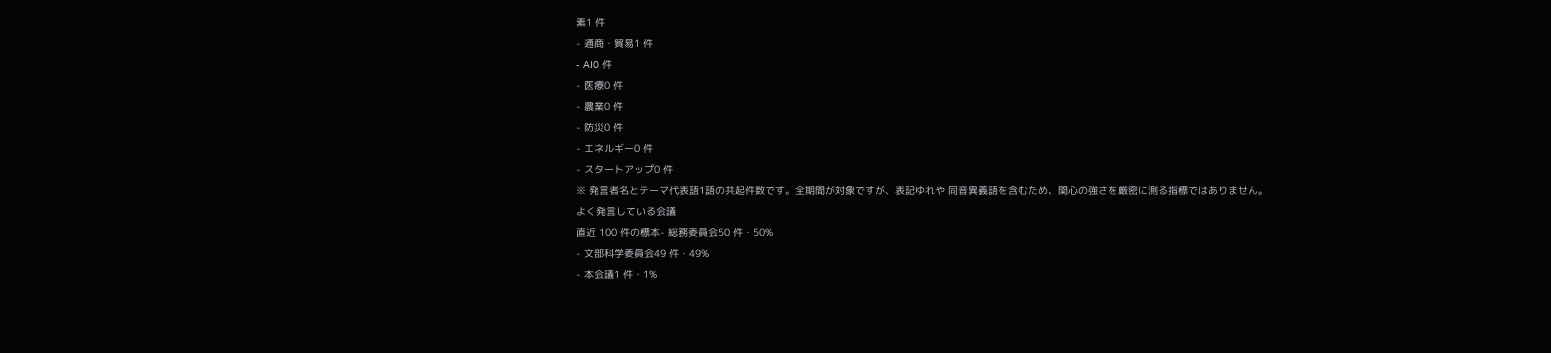素1 件
- 通商・貿易1 件
- AI0 件
- 医療0 件
- 農業0 件
- 防災0 件
- エネルギー0 件
- スタートアップ0 件
※ 発言者名とテーマ代表語1語の共起件数です。全期間が対象ですが、表記ゆれや 同音異義語を含むため、関心の強さを厳密に測る指標ではありません。
よく発言している会議
直近 100 件の標本- 総務委員会50 件・50%
- 文部科学委員会49 件・49%
- 本会議1 件・1%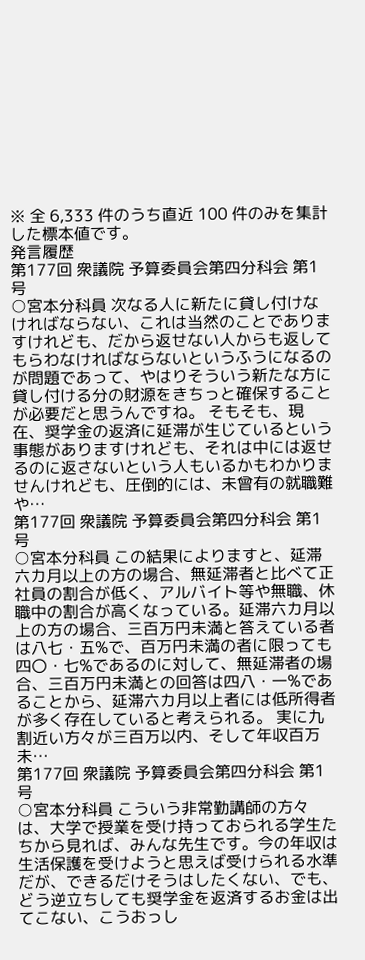※ 全 6,333 件のうち直近 100 件のみを集計した標本値です。
発言履歴
第177回 衆議院 予算委員会第四分科会 第1号
○宮本分科員 次なる人に新たに貸し付けなければならない、これは当然のことでありますけれども、だから返せない人からも返してもらわなければならないというふうになるのが問題であって、やはりそういう新たな方に貸し付ける分の財源をきちっと確保することが必要だと思うんですね。 そもそも、現在、奨学金の返済に延滞が生じているという事態がありますけれども、それは中には返せるのに返さないという人もいるかもわかりませんけれども、圧倒的には、未曾有の就職難や…
第177回 衆議院 予算委員会第四分科会 第1号
○宮本分科員 この結果によりますと、延滞六カ月以上の方の場合、無延滞者と比べて正社員の割合が低く、アルバイト等や無職、休職中の割合が高くなっている。延滞六カ月以上の方の場合、三百万円未満と答えている者は八七・五%で、百万円未満の者に限っても四〇・七%であるのに対して、無延滞者の場合、三百万円未満との回答は四八・一%であることから、延滞六カ月以上者には低所得者が多く存在していると考えられる。 実に九割近い方々が三百万以内、そして年収百万未…
第177回 衆議院 予算委員会第四分科会 第1号
○宮本分科員 こういう非常勤講師の方々は、大学で授業を受け持っておられる学生たちから見れば、みんな先生です。今の年収は生活保護を受けようと思えば受けられる水準だが、できるだけそうはしたくない、でも、どう逆立ちしても奨学金を返済するお金は出てこない、こうおっし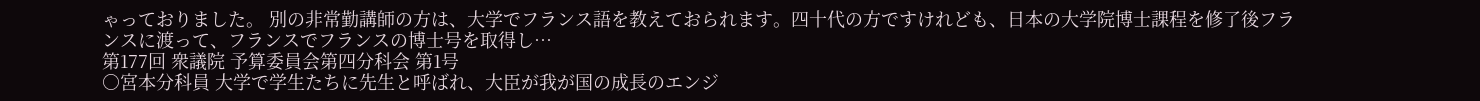ゃっておりました。 別の非常勤講師の方は、大学でフランス語を教えておられます。四十代の方ですけれども、日本の大学院博士課程を修了後フランスに渡って、フランスでフランスの博士号を取得し…
第177回 衆議院 予算委員会第四分科会 第1号
○宮本分科員 大学で学生たちに先生と呼ばれ、大臣が我が国の成長のエンジ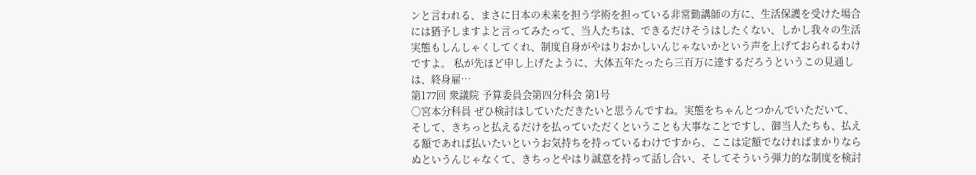ンと言われる、まさに日本の未来を担う学術を担っている非常勤講師の方に、生活保護を受けた場合には猶予しますよと言ってみたって、当人たちは、できるだけそうはしたくない、しかし我々の生活実態もしんしゃくしてくれ、制度自身がやはりおかしいんじゃないかという声を上げておられるわけですよ。 私が先ほど申し上げたように、大体五年たったら三百万に達するだろうというこの見通しは、終身雇…
第177回 衆議院 予算委員会第四分科会 第1号
○宮本分科員 ぜひ検討はしていただきたいと思うんですね。実態をちゃんとつかんでいただいて、そして、きちっと払えるだけを払っていただくということも大事なことですし、御当人たちも、払える額であれば払いたいというお気持ちを持っているわけですから、ここは定額でなければまかりならぬというんじゃなくて、きちっとやはり誠意を持って話し合い、そしてそういう弾力的な制度を検討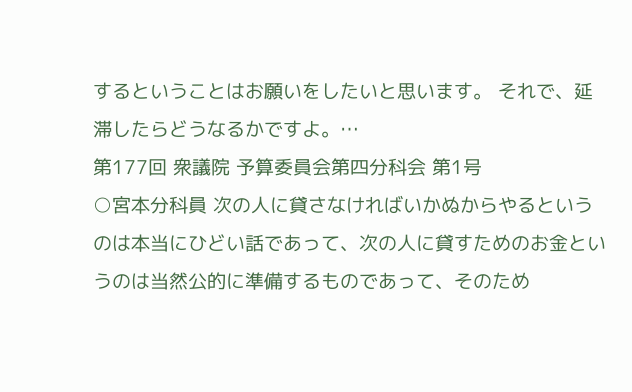するということはお願いをしたいと思います。 それで、延滞したらどうなるかですよ。…
第177回 衆議院 予算委員会第四分科会 第1号
○宮本分科員 次の人に貸さなければいかぬからやるというのは本当にひどい話であって、次の人に貸すためのお金というのは当然公的に準備するものであって、そのため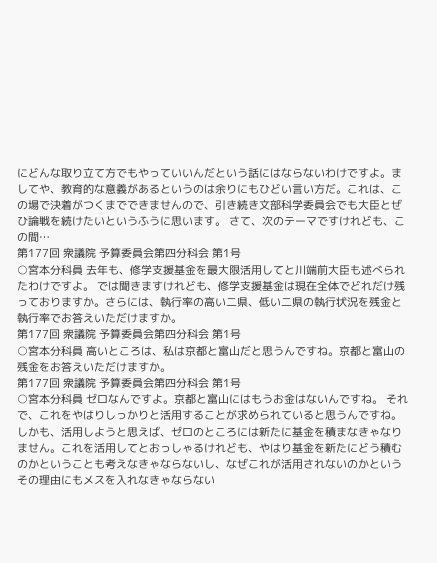にどんな取り立て方でもやっていいんだという話にはならないわけですよ。ましてや、教育的な意義があるというのは余りにもひどい言い方だ。これは、この場で決着がつくまでできませんので、引き続き文部科学委員会でも大臣とぜひ論戦を続けたいというふうに思います。 さて、次のテーマですけれども、この間…
第177回 衆議院 予算委員会第四分科会 第1号
○宮本分科員 去年も、修学支援基金を最大限活用してと川端前大臣も述べられたわけですよ。 では聞きますけれども、修学支援基金は現在全体でどれだけ残っておりますか。さらには、執行率の高い二県、低い二県の執行状況を残金と執行率でお答えいただけますか。
第177回 衆議院 予算委員会第四分科会 第1号
○宮本分科員 高いところは、私は京都と富山だと思うんですね。京都と富山の残金をお答えいただけますか。
第177回 衆議院 予算委員会第四分科会 第1号
○宮本分科員 ゼロなんですよ。京都と富山にはもうお金はないんですね。 それで、これをやはりしっかりと活用することが求められていると思うんですね。しかも、活用しようと思えば、ゼロのところには新たに基金を積まなきゃなりません。これを活用してとおっしゃるけれども、やはり基金を新たにどう積むのかということも考えなきゃならないし、なぜこれが活用されないのかというその理由にもメスを入れなきゃならない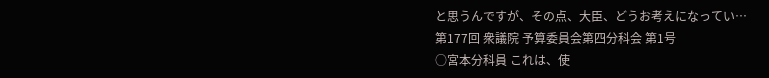と思うんですが、その点、大臣、どうお考えになってい…
第177回 衆議院 予算委員会第四分科会 第1号
○宮本分科員 これは、使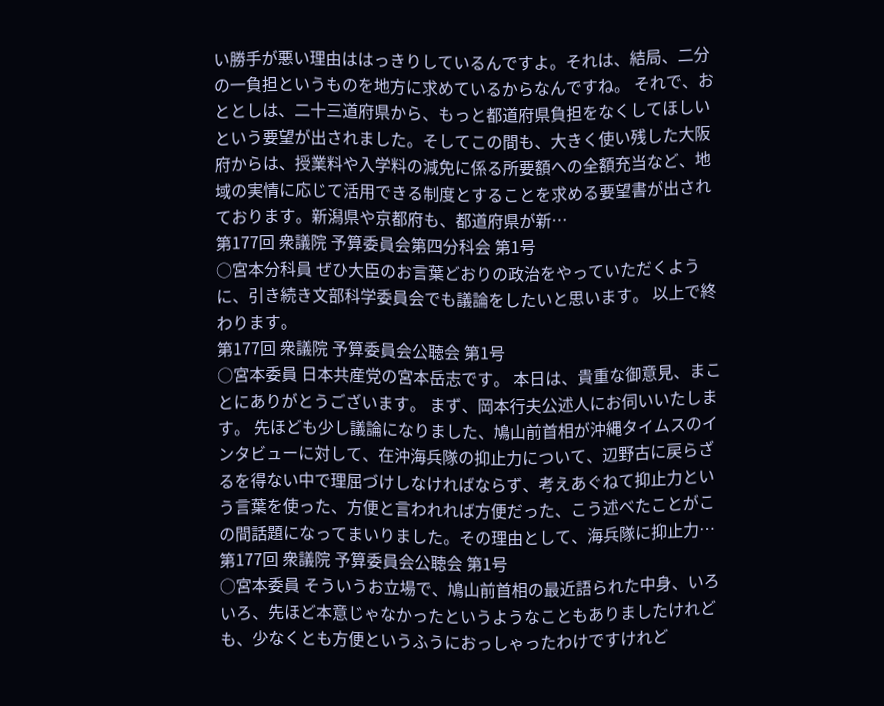い勝手が悪い理由ははっきりしているんですよ。それは、結局、二分の一負担というものを地方に求めているからなんですね。 それで、おととしは、二十三道府県から、もっと都道府県負担をなくしてほしいという要望が出されました。そしてこの間も、大きく使い残した大阪府からは、授業料や入学料の減免に係る所要額への全額充当など、地域の実情に応じて活用できる制度とすることを求める要望書が出されております。新潟県や京都府も、都道府県が新…
第177回 衆議院 予算委員会第四分科会 第1号
○宮本分科員 ぜひ大臣のお言葉どおりの政治をやっていただくように、引き続き文部科学委員会でも議論をしたいと思います。 以上で終わります。
第177回 衆議院 予算委員会公聴会 第1号
○宮本委員 日本共産党の宮本岳志です。 本日は、貴重な御意見、まことにありがとうございます。 まず、岡本行夫公述人にお伺いいたします。 先ほども少し議論になりました、鳩山前首相が沖縄タイムスのインタビューに対して、在沖海兵隊の抑止力について、辺野古に戻らざるを得ない中で理屈づけしなければならず、考えあぐねて抑止力という言葉を使った、方便と言われれば方便だった、こう述べたことがこの間話題になってまいりました。その理由として、海兵隊に抑止力…
第177回 衆議院 予算委員会公聴会 第1号
○宮本委員 そういうお立場で、鳩山前首相の最近語られた中身、いろいろ、先ほど本意じゃなかったというようなこともありましたけれども、少なくとも方便というふうにおっしゃったわけですけれど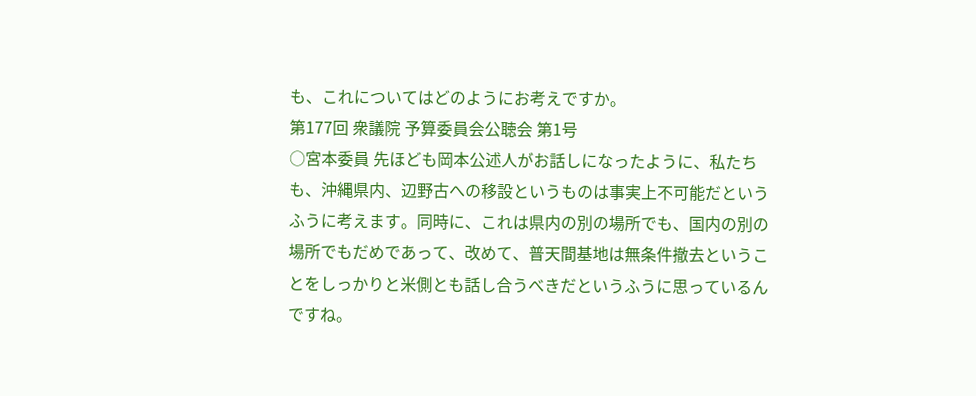も、これについてはどのようにお考えですか。
第177回 衆議院 予算委員会公聴会 第1号
○宮本委員 先ほども岡本公述人がお話しになったように、私たちも、沖縄県内、辺野古への移設というものは事実上不可能だというふうに考えます。同時に、これは県内の別の場所でも、国内の別の場所でもだめであって、改めて、普天間基地は無条件撤去ということをしっかりと米側とも話し合うべきだというふうに思っているんですね。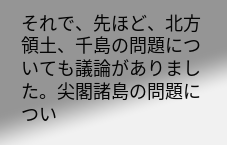それで、先ほど、北方領土、千島の問題についても議論がありました。尖閣諸島の問題につい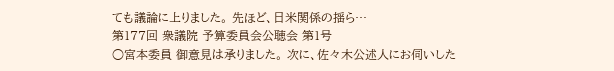ても議論に上りました。 先ほど、日米関係の揺ら…
第177回 衆議院 予算委員会公聴会 第1号
○宮本委員 御意見は承りました。 次に、佐々木公述人にお伺いした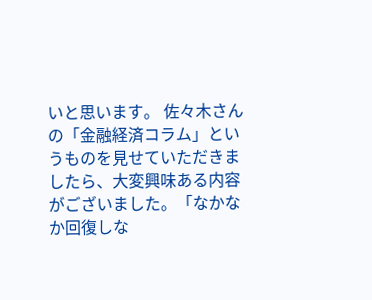いと思います。 佐々木さんの「金融経済コラム」というものを見せていただきましたら、大変興味ある内容がございました。「なかなか回復しな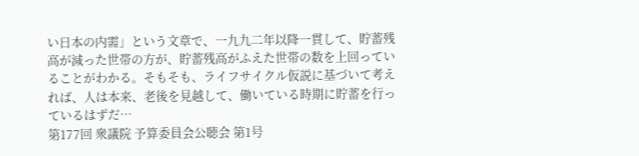い日本の内需」という文章で、一九九二年以降一貫して、貯蓄残高が減った世帯の方が、貯蓄残高がふえた世帯の数を上回っていることがわかる。そもそも、ライフサイクル仮説に基づいて考えれば、人は本来、老後を見越して、働いている時期に貯蓄を行っているはずだ…
第177回 衆議院 予算委員会公聴会 第1号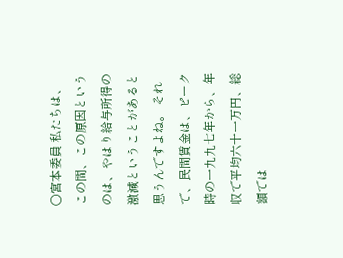○宮本委員 私たちは、この間、この原因というのは、やはり給与所得の激減ということがあると思うんですよね。 それで、民間賃金は、ピーク時の一九九七年から、年収で平均六十一万円、総額では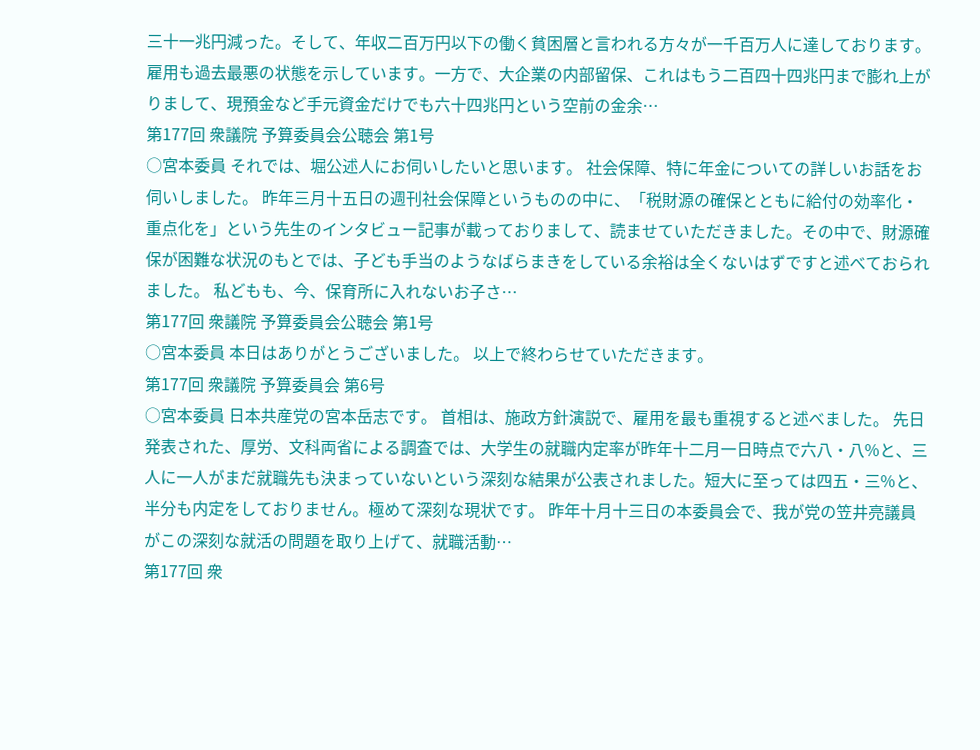三十一兆円減った。そして、年収二百万円以下の働く貧困層と言われる方々が一千百万人に達しております。雇用も過去最悪の状態を示しています。一方で、大企業の内部留保、これはもう二百四十四兆円まで膨れ上がりまして、現預金など手元資金だけでも六十四兆円という空前の金余…
第177回 衆議院 予算委員会公聴会 第1号
○宮本委員 それでは、堀公述人にお伺いしたいと思います。 社会保障、特に年金についての詳しいお話をお伺いしました。 昨年三月十五日の週刊社会保障というものの中に、「税財源の確保とともに給付の効率化・重点化を」という先生のインタビュー記事が載っておりまして、読ませていただきました。その中で、財源確保が困難な状況のもとでは、子ども手当のようなばらまきをしている余裕は全くないはずですと述べておられました。 私どもも、今、保育所に入れないお子さ…
第177回 衆議院 予算委員会公聴会 第1号
○宮本委員 本日はありがとうございました。 以上で終わらせていただきます。
第177回 衆議院 予算委員会 第6号
○宮本委員 日本共産党の宮本岳志です。 首相は、施政方針演説で、雇用を最も重視すると述べました。 先日発表された、厚労、文科両省による調査では、大学生の就職内定率が昨年十二月一日時点で六八・八%と、三人に一人がまだ就職先も決まっていないという深刻な結果が公表されました。短大に至っては四五・三%と、半分も内定をしておりません。極めて深刻な現状です。 昨年十月十三日の本委員会で、我が党の笠井亮議員がこの深刻な就活の問題を取り上げて、就職活動…
第177回 衆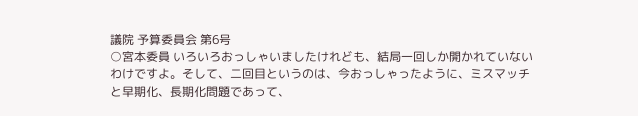議院 予算委員会 第6号
○宮本委員 いろいろおっしゃいましたけれども、結局一回しか開かれていないわけですよ。そして、二回目というのは、今おっしゃったように、ミスマッチと早期化、長期化問題であって、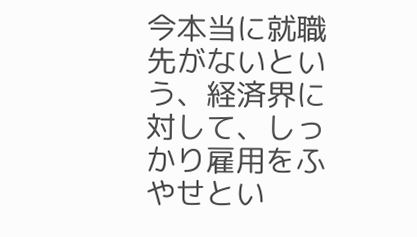今本当に就職先がないという、経済界に対して、しっかり雇用をふやせとい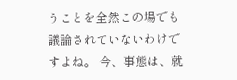うことを全然この場でも議論されていないわけですよね。 今、事態は、就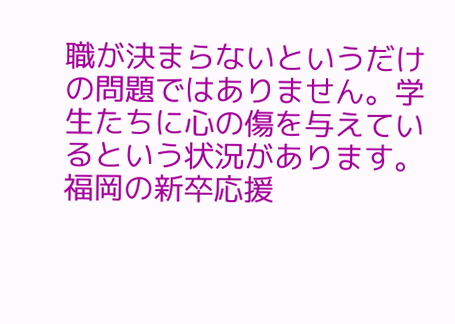職が決まらないというだけの問題ではありません。学生たちに心の傷を与えているという状況があります。 福岡の新卒応援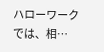ハローワークでは、相…